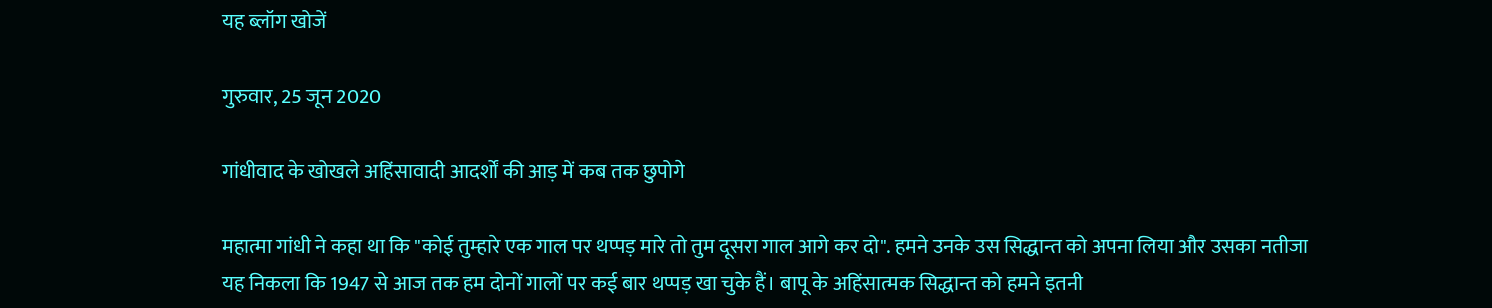यह ब्लॉग खोजें

गुरुवार, 25 जून 2020

गांधीवाद के खोखले अहिंसावादी आदर्शों की आड़ में कब तक छुपोगे

महात्मा गांधी ने कहा था कि "कोई तुम्हारे एक गाल पर थप्पड़ मारे तो तुम दूसरा गाल आगे कर दो". हमने उनके उस सिद्धान्त को अपना लिया और उसका नतीजा यह निकला कि 1947 से आज तक हम दोनों गालों पर कई बार थप्पड़ खा चुके हैं। बापू के अहिंसात्मक सिद्धान्त को हमने इतनी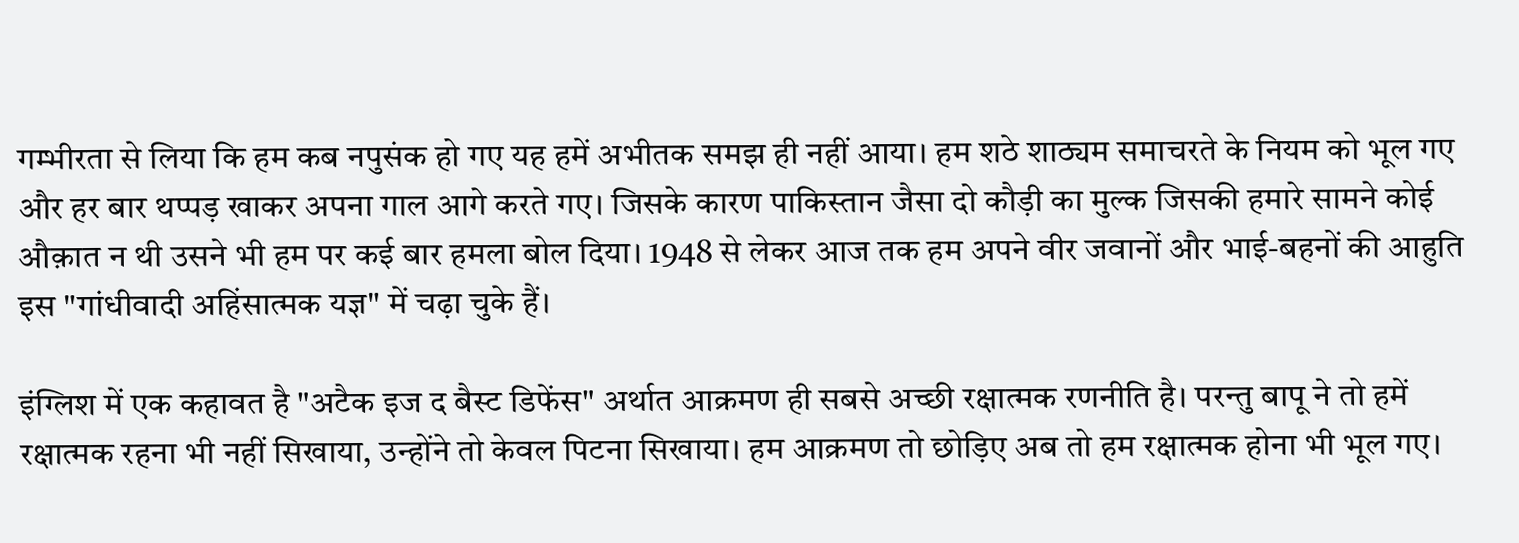गम्भीरता से लिया कि हम कब नपुसंक हो गए यह हमें अभीतक समझ ही नहीं आया। हम शठे शाठ्यम समाचरते के नियम को भूल गए और हर बार थप्पड़ खाकर अपना गाल आगे करते गए। जिसके कारण पाकिस्तान जैसा दो कौड़ी का मुल्क जिसकी हमारे सामने कोई औक़ात न थी उसने भी हम पर कई बार हमला बोल दिया। 1948 से लेकर आज तक हम अपने वीर जवानों और भाई-बहनों की आहुति इस "गांधीवादी अहिंसात्मक यज्ञ" में चढ़ा चुके हैं।

इंग्लिश में एक कहावत है "अटैक इज द बैस्ट डिफेंस" अर्थात आक्रमण ही सबसे अच्छी रक्षात्मक रणनीति है। परन्तु बापू ने तो हमें रक्षात्मक रहना भी नहीं सिखाया, उन्होंने तो केवल पिटना सिखाया। हम आक्रमण तो छोड़िए अब तो हम रक्षात्मक होना भी भूल गए।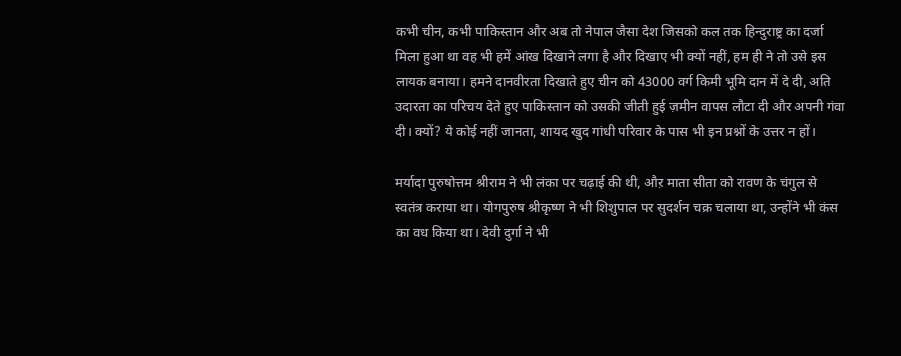कभी चीन, कभी पाकिस्तान और अब तो नेपाल जैसा देश जिसको कल तक हिन्दुराष्ट्र का दर्जा मिला हुआ था वह भी हमें आंख दिखाने लगा है और दिखाए भी क्यों नहीं, हम ही ने तो उसे इस लायक बनाया। हमने दानवीरता दिखाते हुए चीन को 43000 वर्ग किमी भूमि दान में दे दी, अति उदारता का परिचय देते हुए पाकिस्तान को उसकी जीती हुई ज़मीन वापस लौटा दी और अपनी गंवा दी। क्यों? ये कोई नहीं जानता, शायद खुद गांधी परिवार के पास भी इन प्रश्नों के उत्तर न हों।

मर्यादा पुरुषोत्तम श्रीराम ने भी लंका पर चढ़ाई की थी, औऱ माता सीता को रावण के चंगुल से स्वतंत्र कराया था। योगपुरुष श्रीकृष्ण ने भी शिशुपाल पर सुदर्शन चक्र चलाया था, उन्होंने भी कंस का वध किया था। देवी दुर्गा ने भी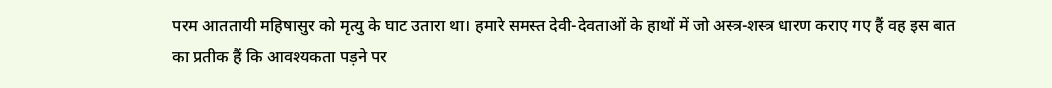परम आततायी महिषासुर को मृत्यु के घाट उतारा था। हमारे समस्त देवी-देवताओं के हाथों में जो अस्त्र-शस्त्र धारण कराए गए हैं वह इस बात का प्रतीक हैं कि आवश्यकता पड़ने पर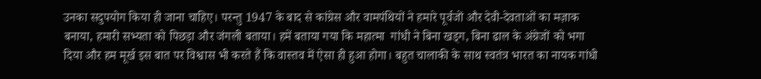उनका सदुपयोग किया ही जाना चाहिए। परन्तु 1947 के बाद से कांग्रेस और वामपंथियों ने हमारे पूर्वजों और देवी-देवताओं का मज़ाक बनाया, हमारी सभ्यता को पिछड़ा और जंगली बताया। हमें बताया गया कि महात्मा  गांधी ने बिना खड्ग, बिना ढाल के अंग्रेजों को भगा दिया और हम मूर्ख इस बात पर विश्वास भी करते हैं कि वास्तव में ऐसा ही हुआ होगा। बहुत चालाकी के साथ स्वतंत्र भारत का नायक गांधी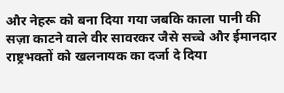और नेहरू को बना दिया गया जबकि काला पानी की सज़ा काटने वाले वीर सावरकर जैसे सच्चे और ईमानदार राष्ट्रभक्तों को खलनायक का दर्जा दे दिया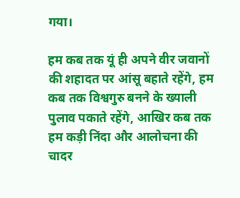गया।

हम कब तक यूं ही अपने वीर जवानों की शहादत पर आंसू बहाते रहेंगे, हम कब तक विश्वगुरु बनने के ख्याली पुलाव पकाते रहेंगे, आखिर कब तक हम कड़ी निंदा और आलोचना की चादर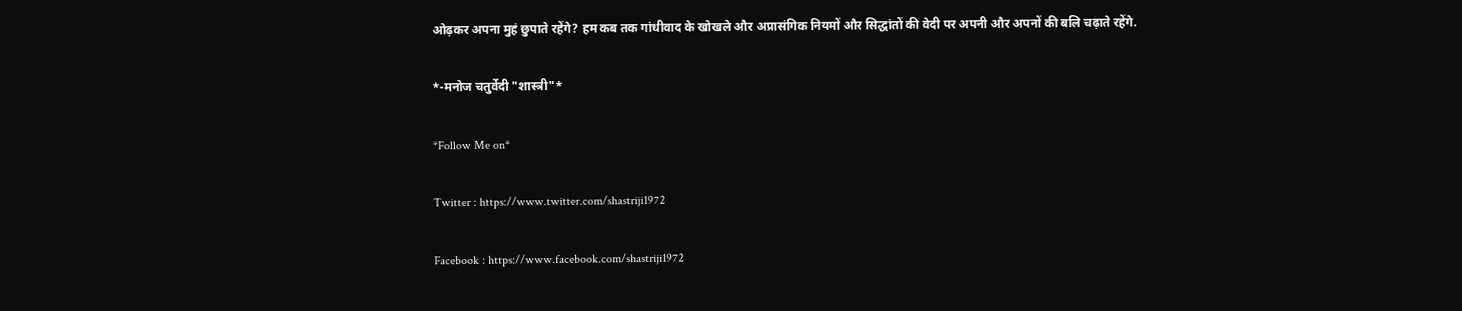ओढ़कर अपना मुहं छुपाते रहेंगे? हम कब तक गांधीवाद के खोखले और अप्रासंगिक नियमों और सिद्धांतों की वेदी पर अपनी और अपनों की बलि चढ़ाते रहेंगे.

*-मनोज चतुर्वेदी "शास्त्री"*

*Follow Me on*

Twitter : https://www.twitter.com/shastriji1972

Facebook : https://www.facebook.com/shastriji1972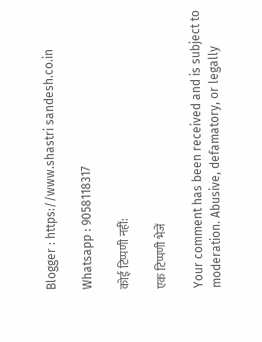Blogger : https://www.shastri sandesh.co.in

Whatsapp : 9058118317

कोई टिप्पणी नहीं:

एक टिप्पणी भेजें

Your comment has been received and is subject to moderation. Abusive, defamatory, or legally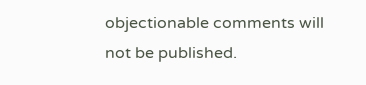objectionable comments will not be published.